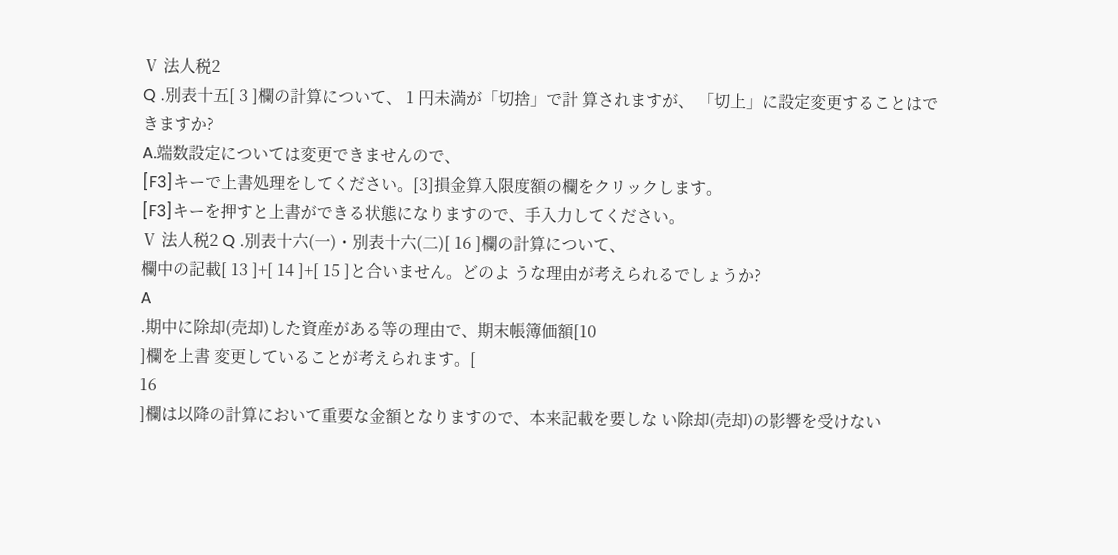Ⅴ 法人税2
Q .別表十五[ 3 ]欄の計算について、 1 円未満が「切捨」で計 算されますが、 「切上」に設定変更することはできますか?
A.端数設定については変更できませんので、
[F3]キーで上書処理をしてください。[3]損金算入限度額の欄をクリックします。
[F3]キーを押すと上書ができる状態になりますので、手入力してください。
Ⅴ 法人税2 Q .別表十六(一)・別表十六(二)[ 16 ]欄の計算について、
欄中の記載[ 13 ]+[ 14 ]+[ 15 ]と合いません。どのよ うな理由が考えられるでしょうか?
A
.期中に除却(売却)した資産がある等の理由で、期末帳簿価額[10
]欄を上書 変更していることが考えられます。[
16
]欄は以降の計算において重要な金額となりますので、本来記載を要しな い除却(売却)の影響を受けない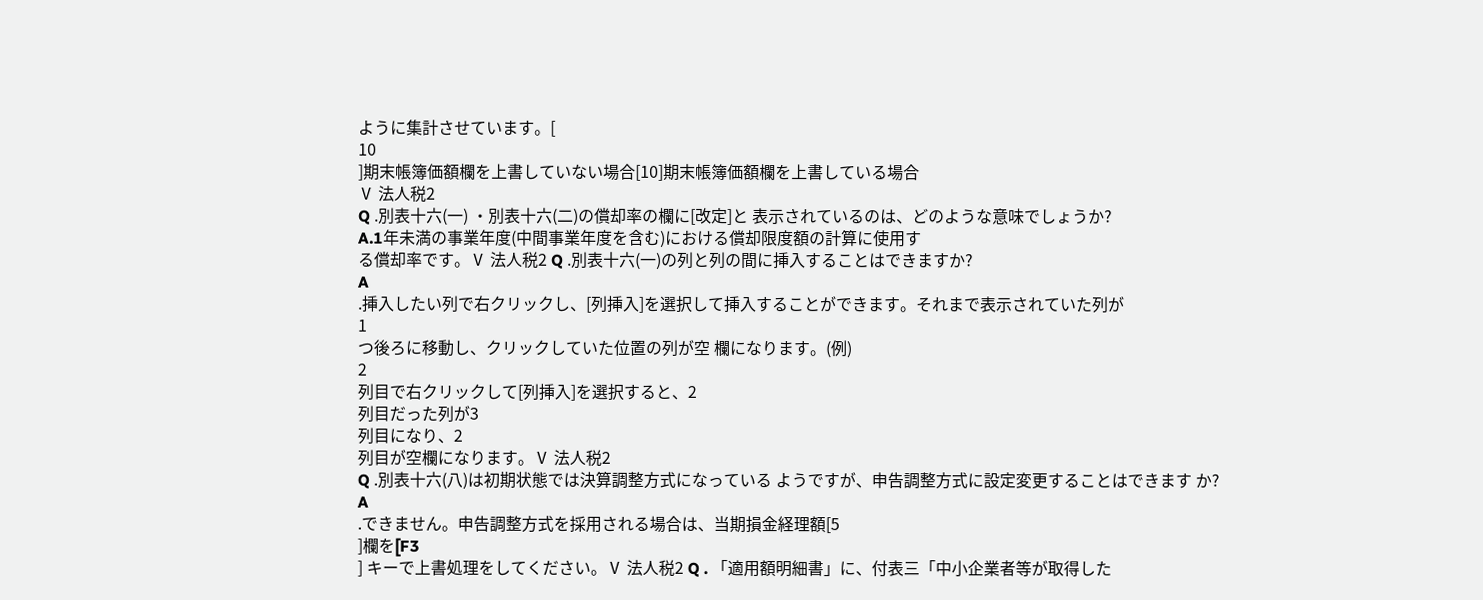ように集計させています。[
10
]期末帳簿価額欄を上書していない場合[10]期末帳簿価額欄を上書している場合
Ⅴ 法人税2
Q .別表十六(一) ・別表十六(二)の償却率の欄に[改定]と 表示されているのは、どのような意味でしょうか?
A.1年未満の事業年度(中間事業年度を含む)における償却限度額の計算に使用す
る償却率です。Ⅴ 法人税2 Q .別表十六(一)の列と列の間に挿入することはできますか?
A
.挿入したい列で右クリックし、[列挿入]を選択して挿入することができます。それまで表示されていた列が
1
つ後ろに移動し、クリックしていた位置の列が空 欄になります。(例)
2
列目で右クリックして[列挿入]を選択すると、2
列目だった列が3
列目になり、2
列目が空欄になります。Ⅴ 法人税2
Q .別表十六(八)は初期状態では決算調整方式になっている ようですが、申告調整方式に設定変更することはできます か?
A
.できません。申告調整方式を採用される場合は、当期損金経理額[5
]欄を[F3
] キーで上書処理をしてください。Ⅴ 法人税2 Q . 「適用額明細書」に、付表三「中小企業者等が取得した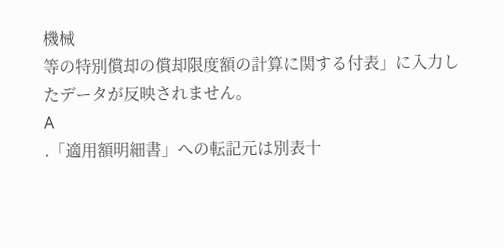機械
等の特別償却の償却限度額の計算に関する付表」に入力し たデータが反映されません。
A
.「適用額明細書」への転記元は別表十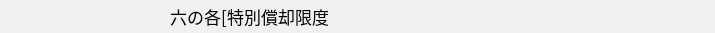六の各[特別償却限度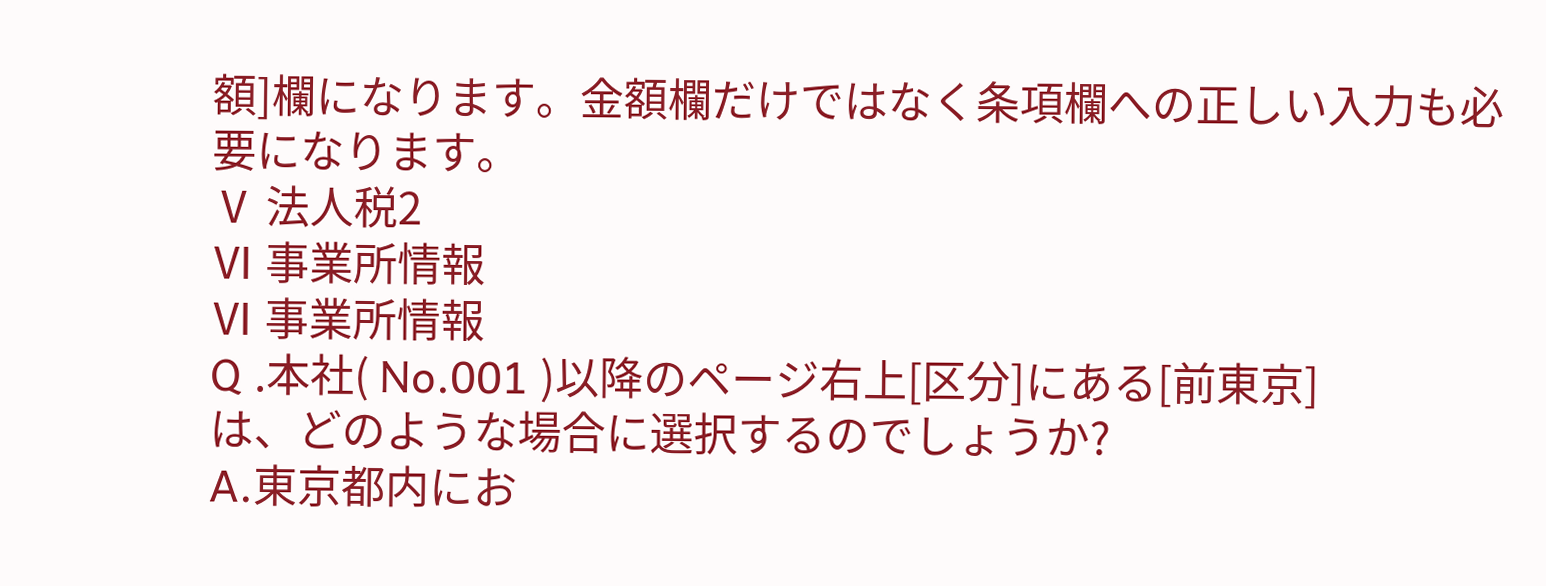額]欄になります。金額欄だけではなく条項欄への正しい入力も必要になります。
Ⅴ 法人税2
Ⅵ 事業所情報
Ⅵ 事業所情報
Q .本社( No.001 )以降のページ右上[区分]にある[前東京]
は、どのような場合に選択するのでしょうか?
A.東京都内にお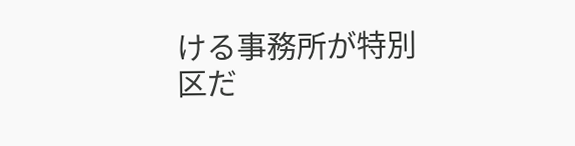ける事務所が特別区だ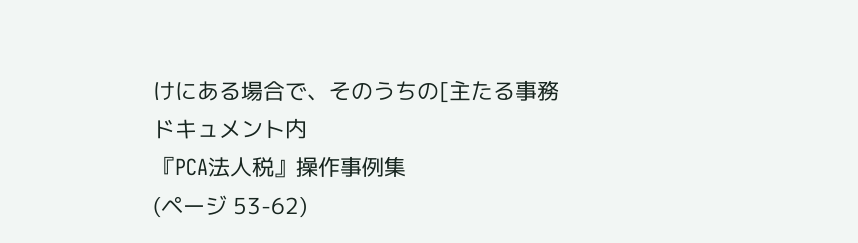けにある場合で、そのうちの[主たる事務
ドキュメント内
『PCA法人税』操作事例集
(ページ 53-62)